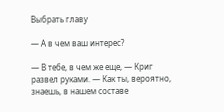Выбрать главу

— А в чем ваш интерес?

— В тебе, в чем же еще, — Криг развел руками. — Как ты, вероятно, знаешь, в нашем составе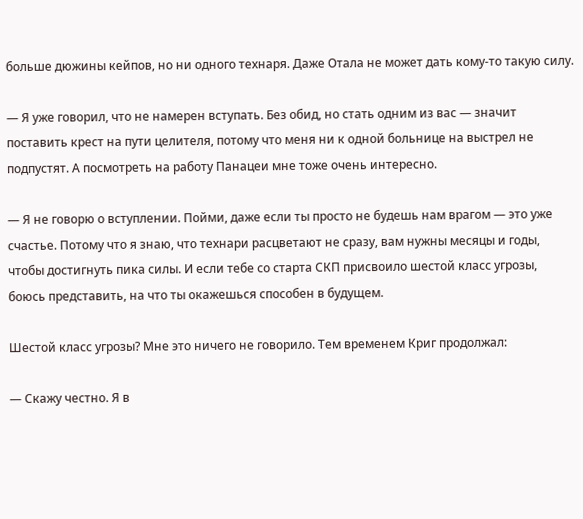больше дюжины кейпов, но ни одного технаря. Даже Отала не может дать кому-то такую силу.

— Я уже говорил, что не намерен вступать. Без обид, но стать одним из вас — значит поставить крест на пути целителя, потому что меня ни к одной больнице на выстрел не подпустят. А посмотреть на работу Панацеи мне тоже очень интересно.

— Я не говорю о вступлении. Пойми, даже если ты просто не будешь нам врагом — это уже счастье. Потому что я знаю, что технари расцветают не сразу, вам нужны месяцы и годы, чтобы достигнуть пика силы. И если тебе со старта СКП присвоило шестой класс угрозы, боюсь представить, на что ты окажешься способен в будущем.

Шестой класс угрозы? Мне это ничего не говорило. Тем временем Криг продолжал:

— Скажу честно. Я в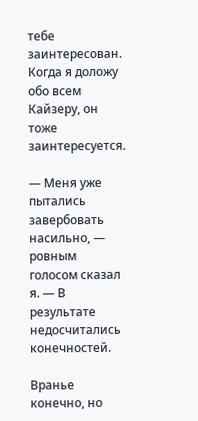тебе заинтересован. Когда я доложу обо всем Кайзеру, он тоже заинтересуется.

— Меня уже пытались завербовать насильно, — ровным голосом сказал я. — В результате недосчитались конечностей.

Вранье конечно, но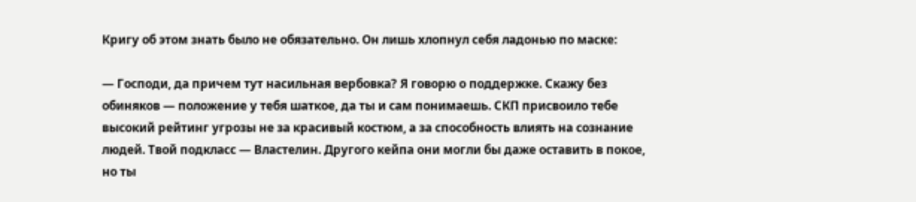Кригу об этом знать было не обязательно. Он лишь хлопнул себя ладонью по маске:

— Господи, да причем тут насильная вербовка? Я говорю о поддержке. Скажу без обиняков — положение у тебя шаткое, да ты и сам понимаешь. СКП присвоило тебе высокий рейтинг угрозы не за красивый костюм, а за способность влиять на сознание людей. Твой подкласс — Властелин. Другого кейпа они могли бы даже оставить в покое, но ты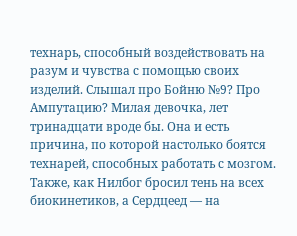технарь, способный воздействовать на разум и чувства с помощью своих изделий. Слышал про Бойню №9? Про Ампутацию? Милая девочка, лет тринадцати вроде бы. Она и есть причина, по которой настолько боятся технарей, способных работать с мозгом. Также, как Нилбог бросил тень на всех биокинетиков, а Сердцеед — на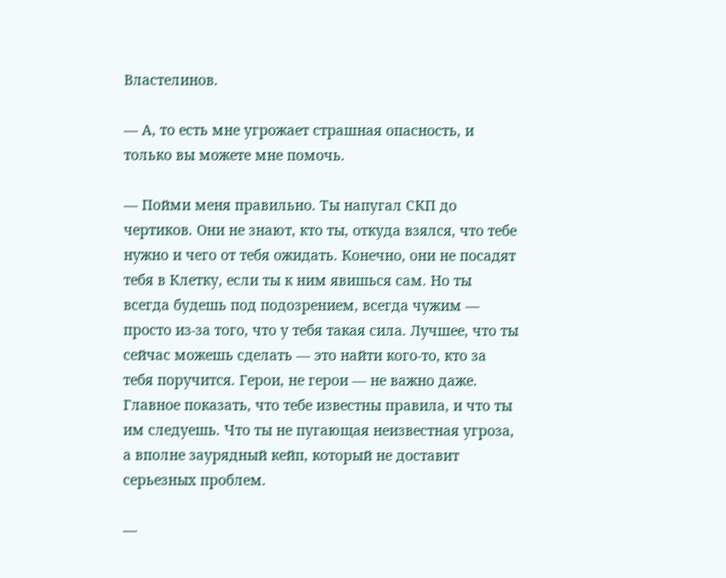Властелинов.

— А, то есть мне угрожает страшная опасность, и только вы можете мне помочь.

— Пойми меня правильно. Ты напугал СКП до чертиков. Они не знают, кто ты, откуда взялся, что тебе нужно и чего от тебя ожидать. Конечно, они не посадят тебя в Клетку, если ты к ним явишься сам. Но ты всегда будешь под подозрением, всегда чужим — просто из-за того, что у тебя такая сила. Лучшее, что ты сейчас можешь сделать — это найти кого-то, кто за тебя поручится. Герои, не герои — не важно даже. Главное показать, что тебе известны правила, и что ты им следуешь. Что ты не пугающая неизвестная угроза, а вполне заурядный кейп, который не доставит серьезных проблем.

—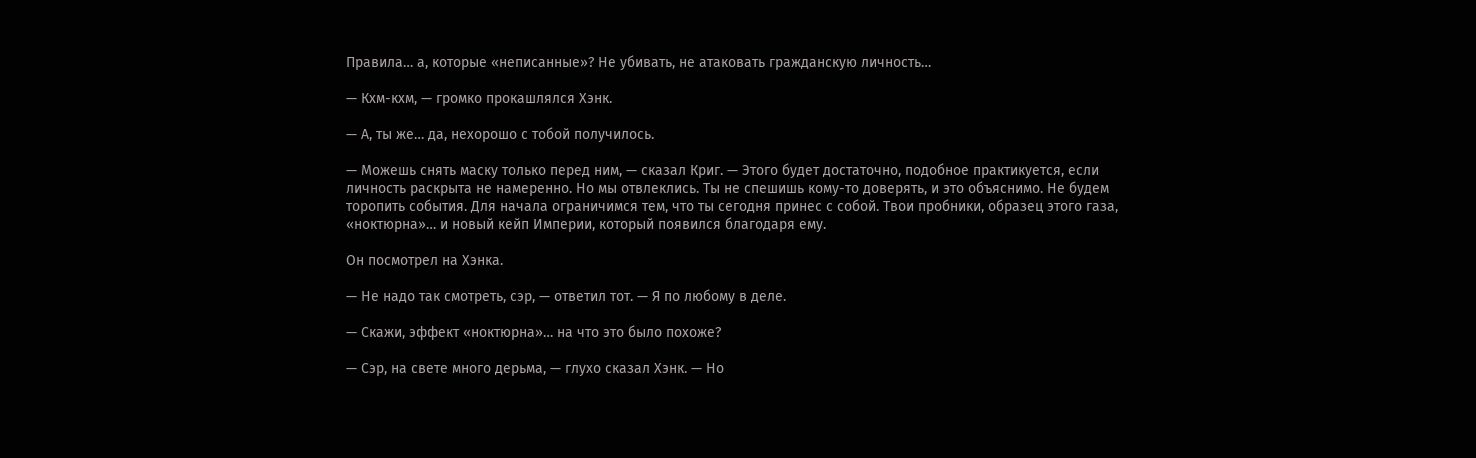Правила… а, которые «неписанные»? Не убивать, не атаковать гражданскую личность…

— Кхм-кхм, — громко прокашлялся Хэнк.

— А, ты же… да, нехорошо с тобой получилось.

— Можешь снять маску только перед ним, — сказал Криг. — Этого будет достаточно, подобное практикуется, если личность раскрыта не намеренно. Но мы отвлеклись. Ты не спешишь кому-то доверять, и это объяснимо. Не будем торопить события. Для начала ограничимся тем, что ты сегодня принес с собой. Твои пробники, образец этого газа, «ноктюрна»… и новый кейп Империи, который появился благодаря ему.

Он посмотрел на Хэнка.

— Не надо так смотреть, сэр, — ответил тот. — Я по любому в деле.

— Скажи, эффект «ноктюрна»… на что это было похоже?

— Сэр, на свете много дерьма, — глухо сказал Хэнк. — Но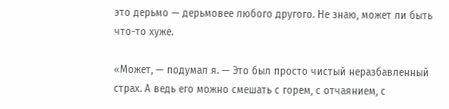это дерьмо — дерьмовее любого другого. Не знаю, может ли быть что-то хуже.

«Может, — подумал я. — Это был просто чистый неразбавленный страх. А ведь его можно смешать с горем, с отчаянием, с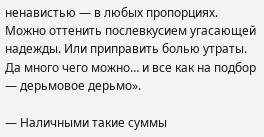ненавистью — в любых пропорциях. Можно оттенить послевкусием угасающей надежды. Или приправить болью утраты. Да много чего можно… и все как на подбор — дерьмовое дерьмо».

— Наличными такие суммы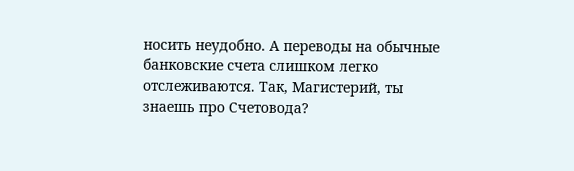носить неудобно. А переводы на обычные банковские счета слишком легко отслеживаются. Так, Магистерий, ты знаешь про Счетовода?